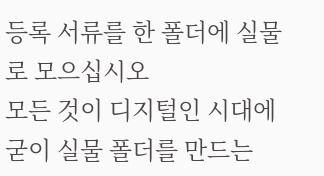등록 서류를 한 폴더에 실물로 모으십시오
모든 것이 디지털인 시대에 굳이 실물 폴더를 만드는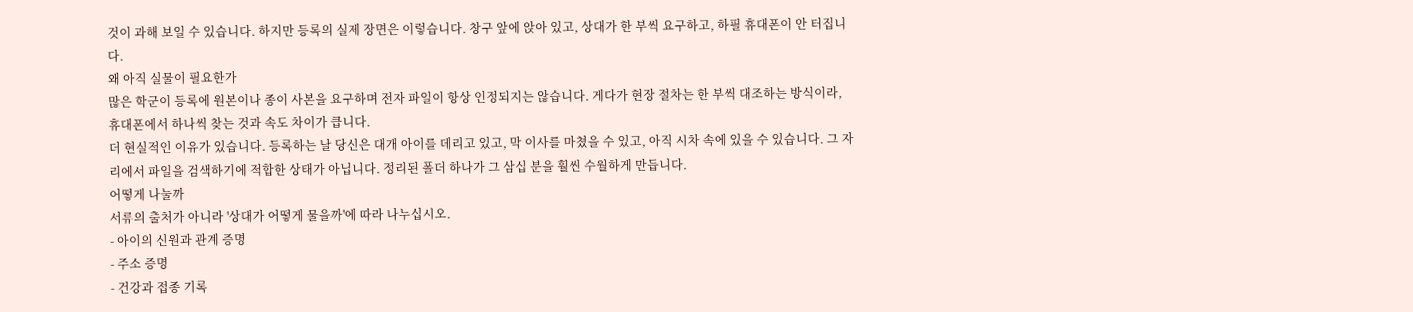것이 과해 보일 수 있습니다. 하지만 등록의 실제 장면은 이렇습니다. 창구 앞에 앉아 있고, 상대가 한 부씩 요구하고, 하필 휴대폰이 안 터집니다.
왜 아직 실물이 필요한가
많은 학군이 등록에 원본이나 종이 사본을 요구하며 전자 파일이 항상 인정되지는 않습니다. 게다가 현장 절차는 한 부씩 대조하는 방식이라, 휴대폰에서 하나씩 찾는 것과 속도 차이가 큽니다.
더 현실적인 이유가 있습니다. 등록하는 날 당신은 대개 아이를 데리고 있고, 막 이사를 마쳤을 수 있고, 아직 시차 속에 있을 수 있습니다. 그 자리에서 파일을 검색하기에 적합한 상태가 아닙니다. 정리된 폴더 하나가 그 삼십 분을 훨씬 수월하게 만듭니다.
어떻게 나눌까
서류의 출처가 아니라 '상대가 어떻게 물을까'에 따라 나누십시오.
- 아이의 신원과 관계 증명
- 주소 증명
- 건강과 접종 기록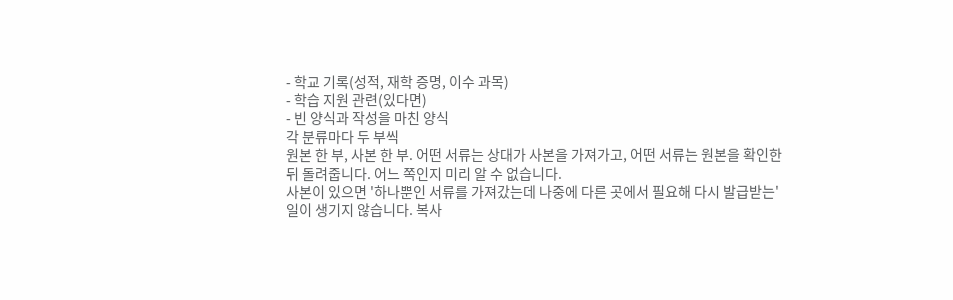- 학교 기록(성적, 재학 증명, 이수 과목)
- 학습 지원 관련(있다면)
- 빈 양식과 작성을 마친 양식
각 분류마다 두 부씩
원본 한 부, 사본 한 부. 어떤 서류는 상대가 사본을 가져가고, 어떤 서류는 원본을 확인한 뒤 돌려줍니다. 어느 쪽인지 미리 알 수 없습니다.
사본이 있으면 '하나뿐인 서류를 가져갔는데 나중에 다른 곳에서 필요해 다시 발급받는' 일이 생기지 않습니다. 복사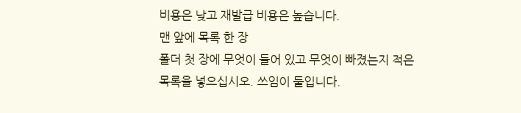비용은 낮고 재발급 비용은 높습니다.
맨 앞에 목록 한 장
폴더 첫 장에 무엇이 들어 있고 무엇이 빠졌는지 적은 목록을 넣으십시오. 쓰임이 둘입니다.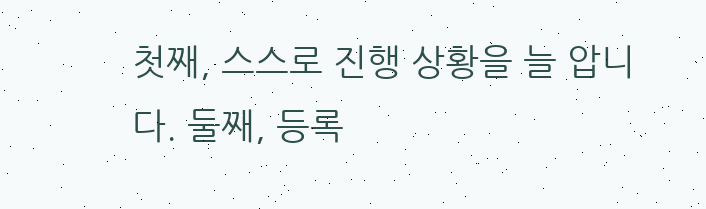첫째, 스스로 진행 상황을 늘 압니다. 둘째, 등록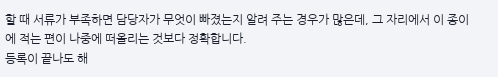할 때 서류가 부족하면 담당자가 무엇이 빠졌는지 알려 주는 경우가 많은데, 그 자리에서 이 종이에 적는 편이 나중에 떠올리는 것보다 정확합니다.
등록이 끝나도 해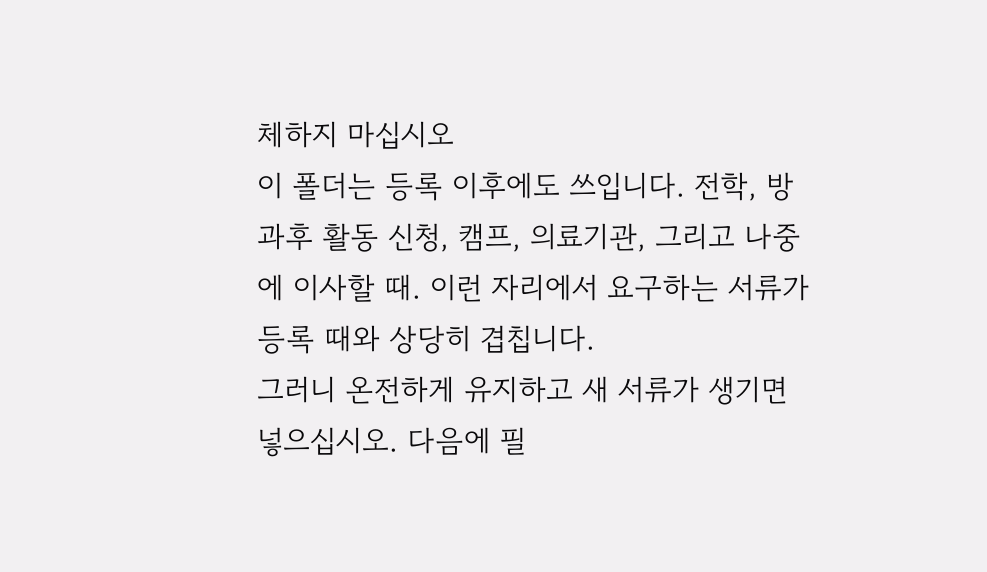체하지 마십시오
이 폴더는 등록 이후에도 쓰입니다. 전학, 방과후 활동 신청, 캠프, 의료기관, 그리고 나중에 이사할 때. 이런 자리에서 요구하는 서류가 등록 때와 상당히 겹칩니다.
그러니 온전하게 유지하고 새 서류가 생기면 넣으십시오. 다음에 필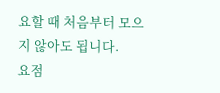요할 때 처음부터 모으지 않아도 됩니다.
요점